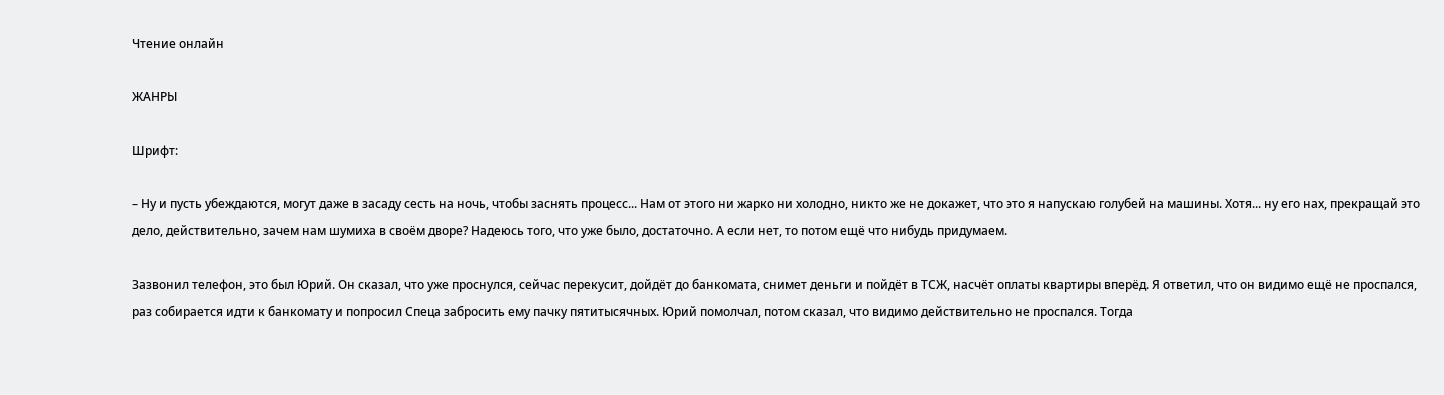Чтение онлайн

ЖАНРЫ

Шрифт:

– Ну и пусть убеждаются, могут даже в засаду сесть на ночь, чтобы заснять процесс... Нам от этого ни жарко ни холодно, никто же не докажет, что это я напускаю голубей на машины. Хотя... ну его нах, прекращай это дело, действительно, зачем нам шумиха в своём дворе? Надеюсь того, что уже было, достаточно. А если нет, то потом ещё что нибудь придумаем.

Зазвонил телефон, это был Юрий. Он сказал, что уже проснулся, сейчас перекусит, дойдёт до банкомата, снимет деньги и пойдёт в ТСЖ, насчёт оплаты квартиры вперёд. Я ответил, что он видимо ещё не проспался, раз собирается идти к банкомату и попросил Спеца забросить ему пачку пятитысячных. Юрий помолчал, потом сказал, что видимо действительно не проспался. Тогда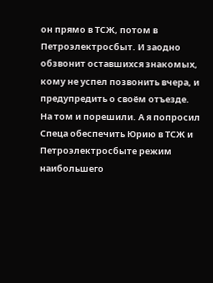он прямо в ТСЖ, потом в Петроэлектросбыт. И заодно обзвонит оставшихся знакомых, кому не успел позвонить вчера, и предупредить о своём отъезде. На том и порешили. А я попросил Спеца обеспечить Юрию в ТСЖ и Петроэлектросбыте режим наибольшего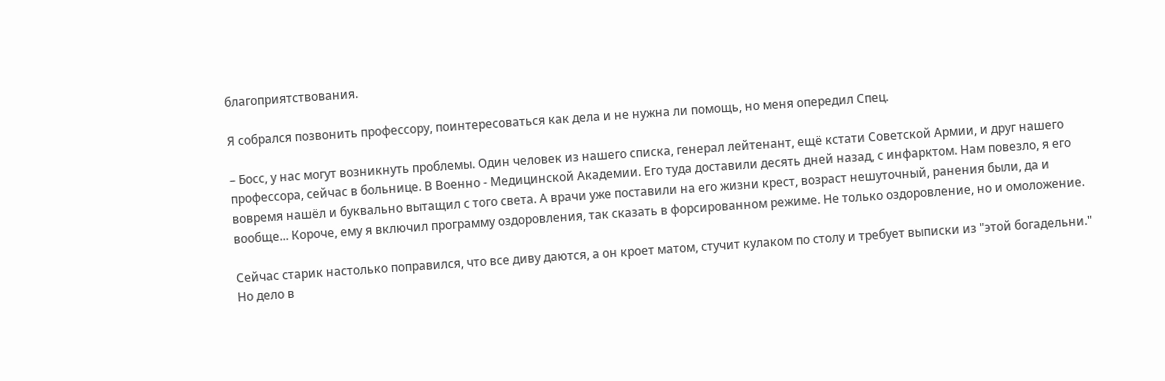благоприятствования.

Я собрался позвонить профессору, поинтересоваться как дела и не нужна ли помощь, но меня опередил Спец.

– Босс, у нас могут возникнуть проблемы. Один человек из нашего списка, генерал лейтенант, ещё кстати Советской Армии, и друг нашего профессора, сейчас в больнице. В Военно - Медицинской Академии. Его туда доставили десять дней назад, с инфарктом. Нам повезло, я его вовремя нашёл и буквально вытащил с того света. А врачи уже поставили на его жизни крест, возраст нешуточный, ранения были, да и вообще... Короче, ему я включил программу оздоровления, так сказать в форсированном режиме. Не только оздоровление, но и омоложение.

Сейчас старик настолько поправился, что все диву даются, а он кроет матом, стучит кулаком по столу и требует выписки из "этой богадельни." Но дело в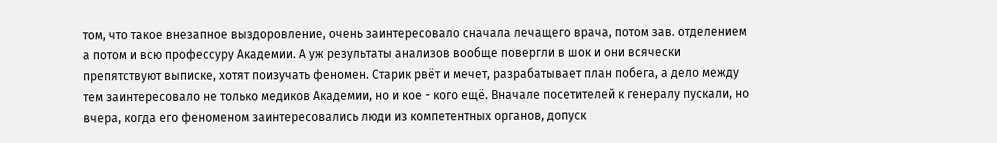том, что такое внезапное выздоровление, очень заинтересовало сначала лечащего врача, потом зав. отделением а потом и всю профессуру Академии. А уж результаты анализов вообще повергли в шок и они всячески препятствуют выписке, хотят поизучать феномен. Старик рвёт и мечет, разрабатывает план побега, а дело между тем заинтересовало не только медиков Академии, но и кое - кого ещё. Вначале посетителей к генералу пускали, но вчера, когда его феноменом заинтересовались люди из компетентных органов, допуск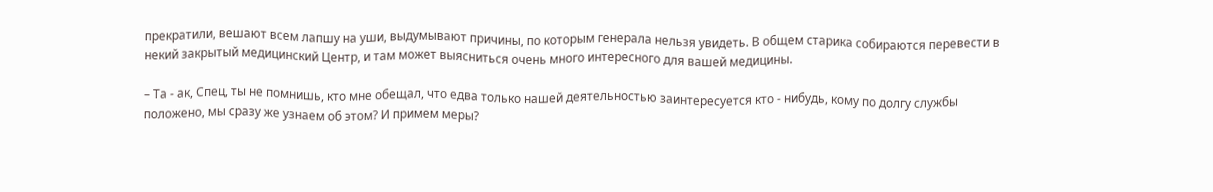прекратили, вешают всем лапшу на уши, выдумывают причины, по которым генерала нельзя увидеть. В общем старика собираются перевести в некий закрытый медицинский Центр, и там может выясниться очень много интересного для вашей медицины.

– Та - ак, Спец, ты не помнишь, кто мне обещал, что едва только нашей деятельностью заинтересуется кто - нибудь, кому по долгу службы положено, мы сразу же узнаем об этом? И примем меры?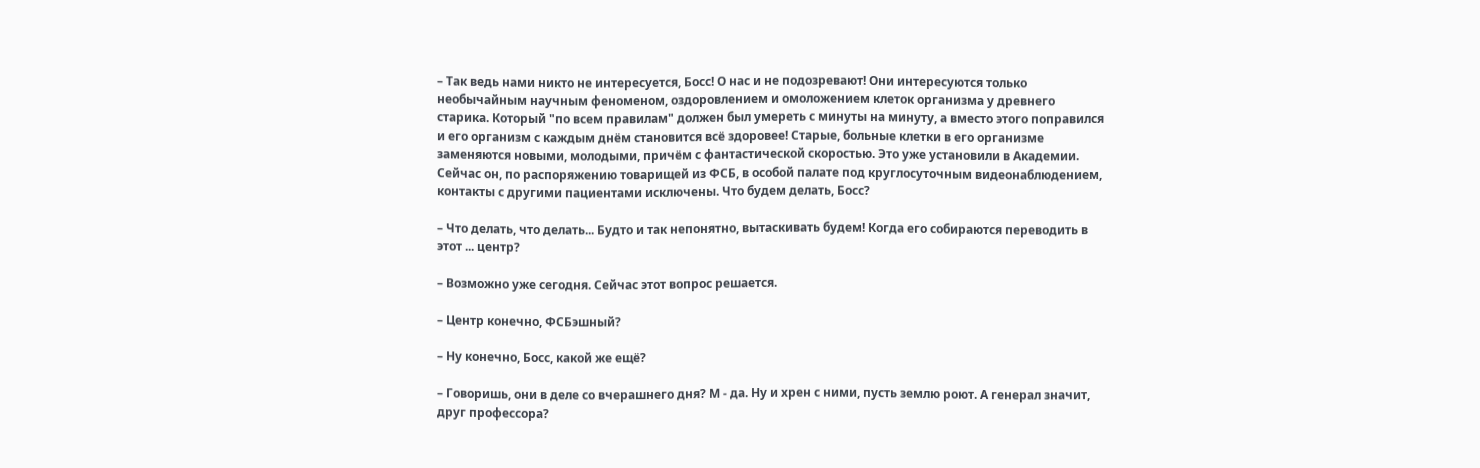– Так ведь нами никто не интересуется, Босс! О нас и не подозревают! Они интересуются только необычайным научным феноменом, оздоровлением и омоложением клеток организма у древнего старика. Который "по всем правилам" должен был умереть с минуты на минуту, а вместо этого поправился и его организм с каждым днём становится всё здоровее! Старые, больные клетки в его организме заменяются новыми, молодыми, причём с фантастической скоростью. Это уже установили в Академии. Сейчас он, по распоряжению товарищей из ФСБ, в особой палате под круглосуточным видеонаблюдением, контакты с другими пациентами исключены. Что будем делать, Босс?

– Что делать, что делать... Будто и так непонятно, вытаскивать будем! Когда его собираются переводить в этот ... центр?

– Возможно уже сегодня. Сейчас этот вопрос решается.

– Центр конечно, ФСБэшный?

– Ну конечно, Босс, какой же ещё?

– Говоришь, они в деле со вчерашнего дня? М - да. Ну и хрен с ними, пусть землю роют. А генерал значит, друг профессора?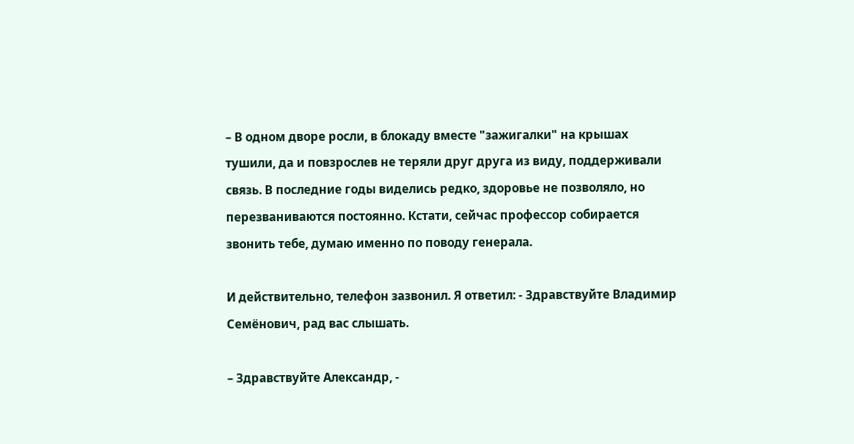– В одном дворе росли, в блокаду вместе "зажигалки" на крышах тушили, да и повзрослев не теряли друг друга из виду, поддерживали связь. В последние годы виделись редко, здоровье не позволяло, но перезваниваются постоянно. Кстати, сейчас профессор собирается звонить тебе, думаю именно по поводу генерала.

И действительно, телефон зазвонил. Я ответил: - Здравствуйте Владимир Семёнович, рад вас слышать.

– Здравствуйте Александр, -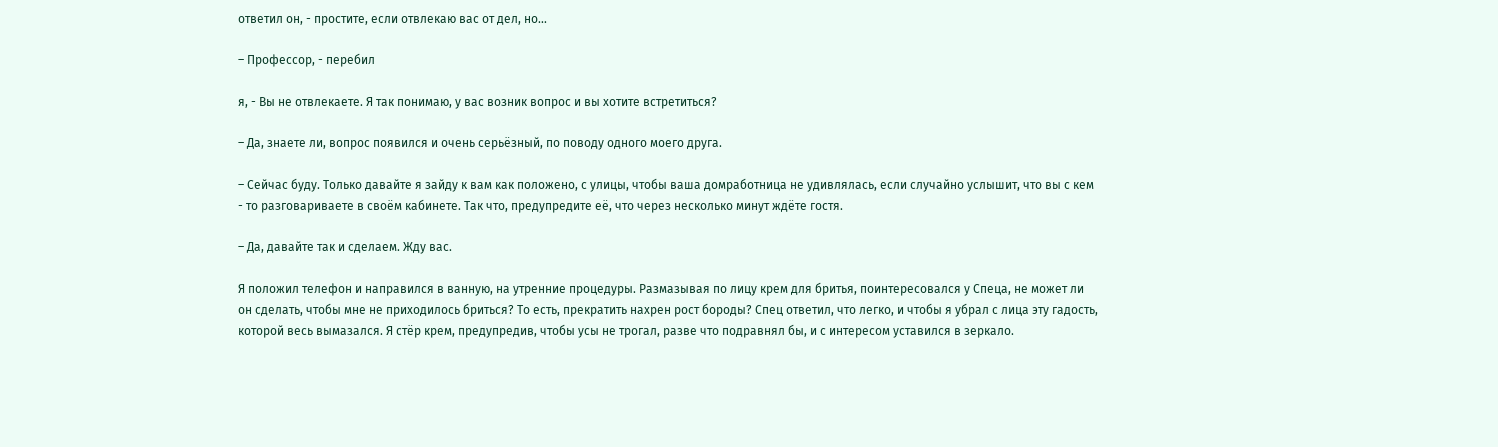ответил он, - простите, если отвлекаю вас от дел, но...

– Профессор, - перебил

я, - Вы не отвлекаете. Я так понимаю, у вас возник вопрос и вы хотите встретиться?

– Да, знаете ли, вопрос появился и очень серьёзный, по поводу одного моего друга.

– Сейчас буду. Только давайте я зайду к вам как положено, с улицы, чтобы ваша домработница не удивлялась, если случайно услышит, что вы с кем - то разговариваете в своём кабинете. Так что, предупредите её, что через несколько минут ждёте гостя.

– Да, давайте так и сделаем. Жду вас.

Я положил телефон и направился в ванную, на утренние процедуры. Размазывая по лицу крем для бритья, поинтересовался у Спеца, не может ли он сделать, чтобы мне не приходилось бриться? То есть, прекратить нахрен рост бороды? Спец ответил, что легко, и чтобы я убрал с лица эту гадость, которой весь вымазался. Я стёр крем, предупредив, чтобы усы не трогал, разве что подравнял бы, и с интересом уставился в зеркало.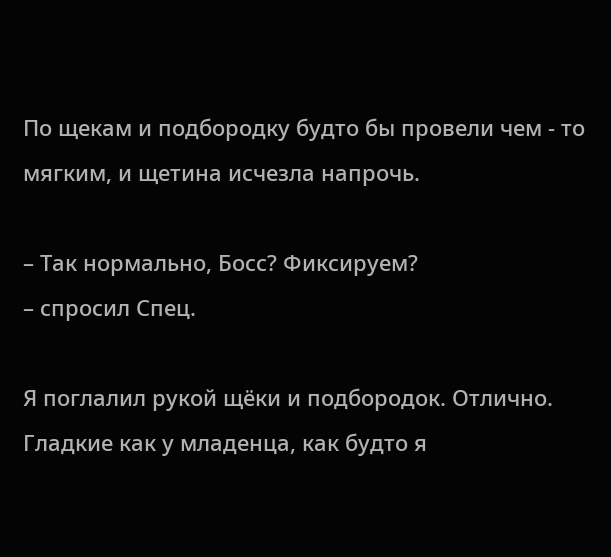По щекам и подбородку будто бы провели чем - то мягким, и щетина исчезла напрочь.

– Так нормально, Босс? Фиксируем?
– спросил Спец.

Я поглалил рукой щёки и подбородок. Отлично. Гладкие как у младенца, как будто я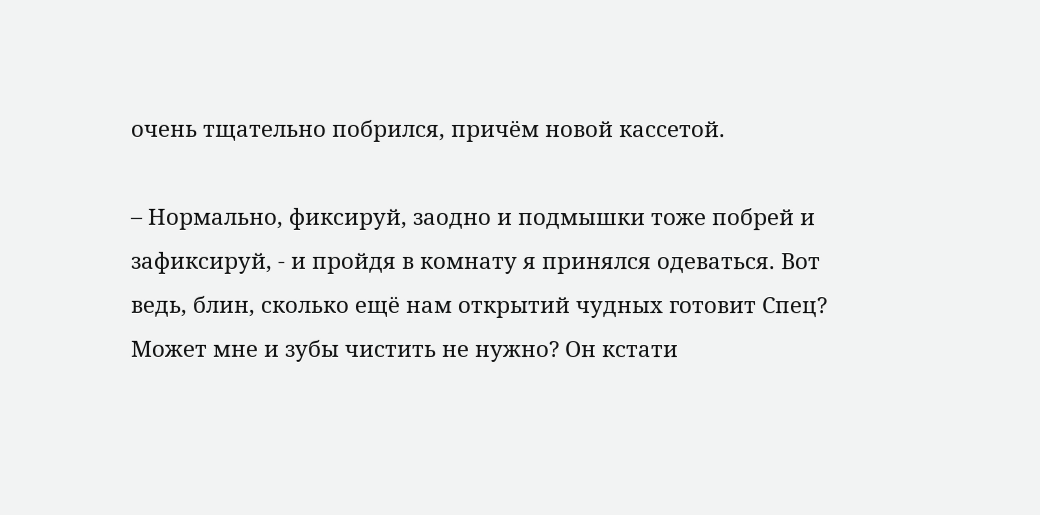очень тщательно побрился, причём новой кассетой.

– Нормально, фиксируй, заодно и подмышки тоже побрей и зафиксируй, - и пройдя в комнату я принялся одеваться. Вот ведь, блин, сколько ещё нам открытий чудных готовит Спец? Может мне и зубы чистить не нужно? Он кстати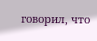говорил, что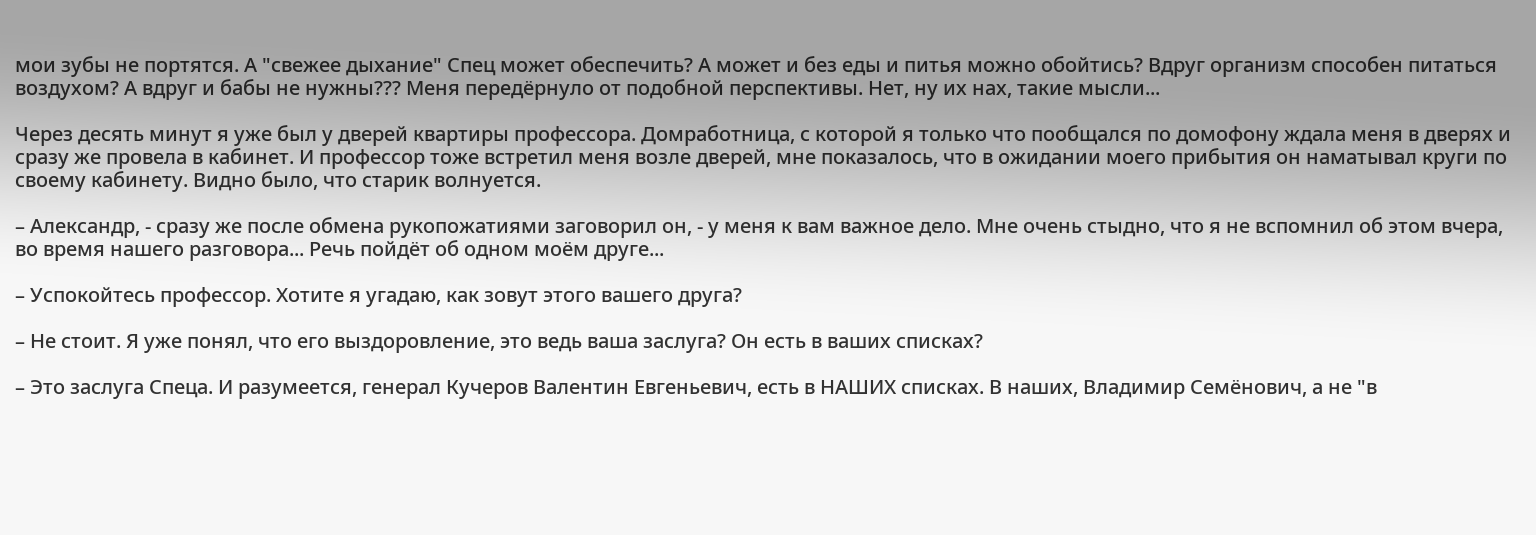мои зубы не портятся. А "свежее дыхание" Спец может обеспечить? А может и без еды и питья можно обойтись? Вдруг организм способен питаться воздухом? А вдруг и бабы не нужны??? Меня передёрнуло от подобной перспективы. Нет, ну их нах, такие мысли...

Через десять минут я уже был у дверей квартиры профессора. Домработница, с которой я только что пообщался по домофону ждала меня в дверях и сразу же провела в кабинет. И профессор тоже встретил меня возле дверей, мне показалось, что в ожидании моего прибытия он наматывал круги по своему кабинету. Видно было, что старик волнуется.

– Александр, - сразу же после обмена рукопожатиями заговорил он, - у меня к вам важное дело. Мне очень стыдно, что я не вспомнил об этом вчера, во время нашего разговора... Речь пойдёт об одном моём друге...

– Успокойтесь профессор. Хотите я угадаю, как зовут этого вашего друга?

– Не стоит. Я уже понял, что его выздоровление, это ведь ваша заслуга? Он есть в ваших списках?

– Это заслуга Спеца. И разумеется, генерал Кучеров Валентин Евгеньевич, есть в НАШИХ списках. В наших, Владимир Семёнович, а не "в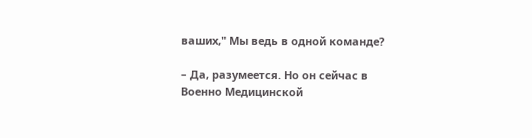ваших," Мы ведь в одной команде?

– Да, разумеется. Но он сейчас в Военно Медицинской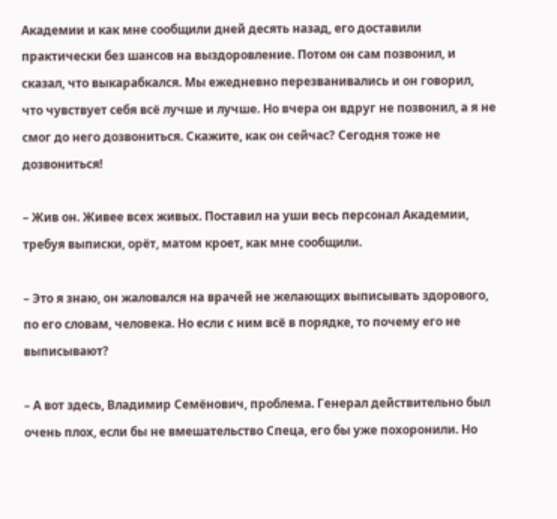Академии и как мне сообщили дней десять назад, его доставили практически без шансов на выздоровление. Потом он сам позвонил, и сказал, что выкарабкался. Мы ежедневно перезванивались и он говорил, что чувствует себя всё лучше и лучше. Но вчера он вдруг не позвонил, а я не смог до него дозвониться. Скажите, как он сейчас? Сегодня тоже не дозвониться!

– Жив он. Живее всех живых. Поставил на уши весь персонал Академии, требуя выписки, орёт, матом кроет, как мне сообщили.

– Это я знаю, он жаловался на врачей не желающих выписывать здорового, по его словам, человека. Но если с ним всё в порядке, то почему его не выписывают?

– А вот здесь, Владимир Семёнович, проблема. Генерал действительно был очень плох, если бы не вмешательство Спеца, его бы уже похоронили. Но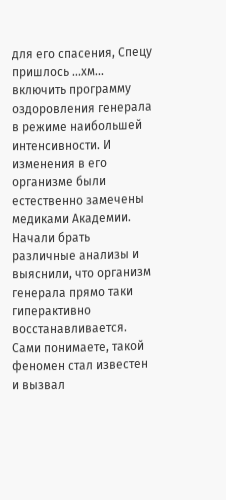для его спасения, Спецу пришлось ...хм... включить программу оздоровления генерала в режиме наибольшей интенсивности. И изменения в его организме были естественно замечены медиками Академии. Начали брать различные анализы и выяснили, что организм генерала прямо таки гиперактивно восстанавливается. Сами понимаете, такой феномен стал известен и вызвал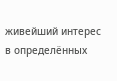живейший интерес в определённых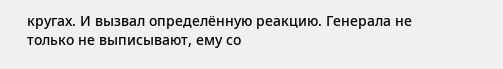кругах. И вызвал определённую реакцию. Генерала не только не выписывают, ему со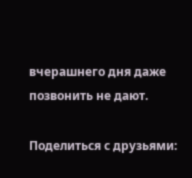вчерашнего дня даже позвонить не дают.

Поделиться с друзьями: